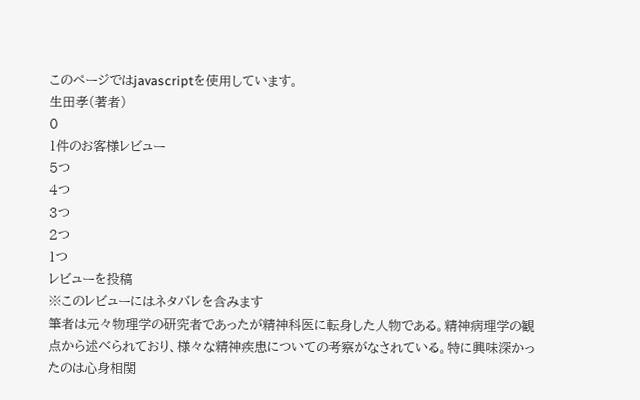このページではjavascriptを使用しています。
生田孝(著者)
0
1件のお客様レビュー
5つ
4つ
3つ
2つ
1つ
レビューを投稿
※このレビューにはネタバレを含みます
筆者は元々物理学の研究者であったが精神科医に転身した人物である。精神病理学の観点から述べられており、様々な精神疾患についての考察がなされている。特に興味深かったのは心身相関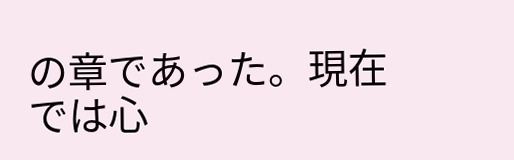の章であった。現在では心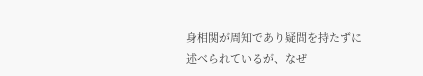身相関が周知であり疑問を持たずに述べられているが、なぜ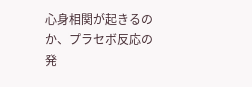心身相関が起きるのか、プラセボ反応の発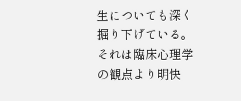生についても深く掘り下げている。それは臨床心理学の観点より明快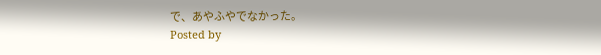で、あやふやでなかった。
Posted by